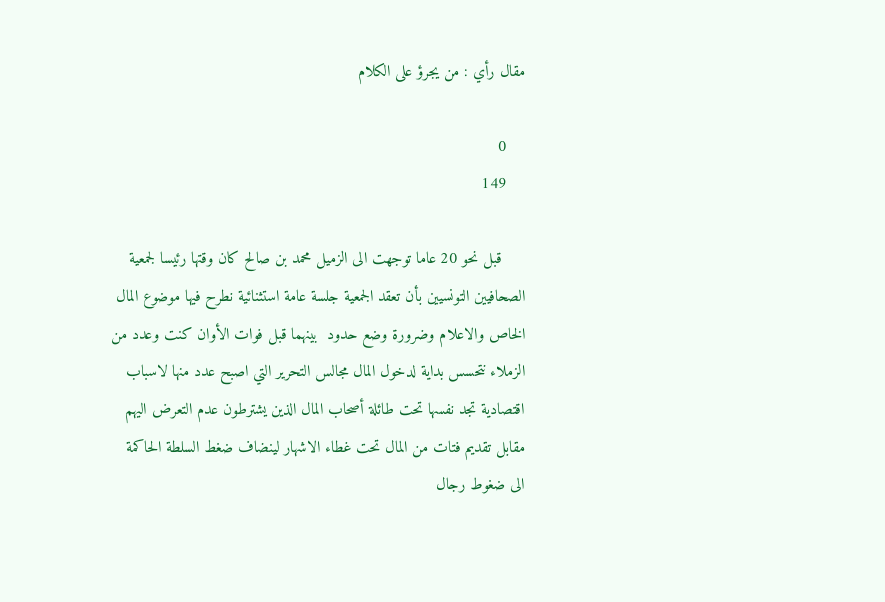مقال رأي : من يجرؤ على الكلام

    0
    149

     قبل نحو 20 عاما توجهت الى الزميل محمد بن صالح كان وقتها رئيسا لجمعية الصحافيين التونسيين بأن تعقد الجمعية جلسة عامة استثنائية نطرح فيها موضوع المال الخاص والاعلام وضرورة وضع حدود  بينهما قبل فوات الأوان كنت وعدد من الزملاء نتحسس بداية لدخول المال مجالس التحرير التي اصبح عدد منها لاسباب اقتصادية تجد نفسها تحت طائلة أصحاب المال الذين يشترطون عدم التعرض اليهم مقابل تقديم فتات من المال تحت غطاء الاشهار لينضاف ضغط السلطة الحاكمة الى ضغوط رجال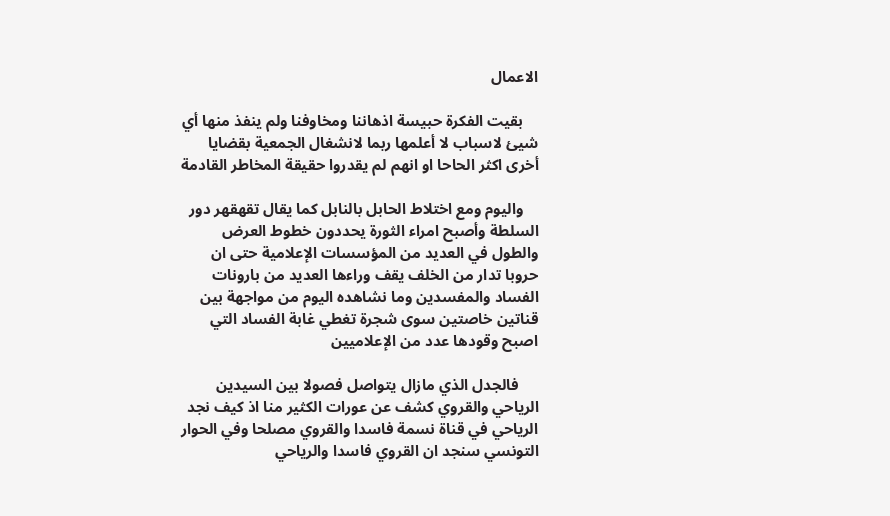الاعمال

    بقيت الفكرة حبيسة اذهاننا ومخاوفنا ولم ينفذ منها أي شيئ لاسباب لا أعلمها ربما لانشغال الجمعية بقضايا أخرى اكثر الحاحا او انهم لم يقدروا حقيقة المخاطر القادمة

    واليوم ومع اختلاط الحابل بالنابل كما يقال تقهقهر دور السلطة وأصبح امراء الثورة يحددون خطوط العرض والطول في العديد من المؤسسات الإعلامية حتى ان حروبا تدار من الخلف يقف وراءها العديد من بارونات الفساد والمفسدين وما نشاهده اليوم من مواجهة بين قناتين خاصتين سوى شجرة تغطي غابة الفساد التي اصبح وقودها عدد من الإعلاميين

     فالجدل الذي مازال يتواصل فصولا بين السيدين الرياحي والقروي كشف عن عورات الكثير منا اذ كيف نجد الرياحي في قناة نسمة فاسدا والقروي مصلحا وفي الحوار التونسي سنجد ان القروي فاسدا والرياحي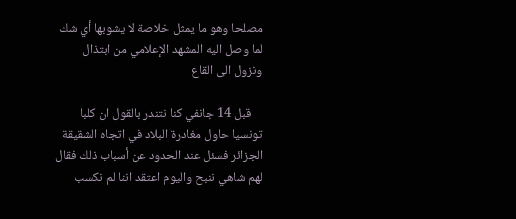مصلحا وهو ما يمثل خلاصة لا يشوبها أي شك لما وصل اليه المشهد الإعلامي من ابتذال ونزول الى القاع

    قبل 14 جانفي كنا نتندر بالقول ان كلبا تونسيا حاول مغادرة البلاد في اتجاه الشقيقة الجزائر فسئل عند الحدود عن أسباب ذلك فقال لهم شاهي ننبح واليوم اعتقد اننا لم نكسب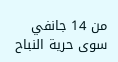من 14 جانفي سوى حرية النباح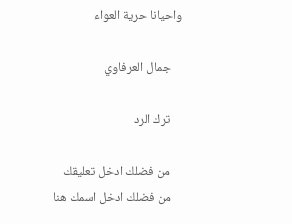واحيانا حرية العواء

    جمال العرفاوي

    ترك الرد

    من فضلك ادخل تعليقك
    من فضلك ادخل اسمك هنا